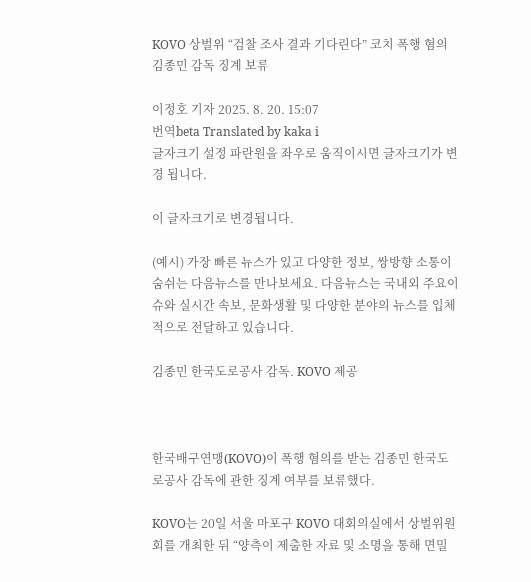KOVO 상벌위 “검찰 조사 결과 기다린다” 코치 폭행 혐의 김종민 감독 징계 보류

이정호 기자 2025. 8. 20. 15:07
번역beta Translated by kaka i
글자크기 설정 파란원을 좌우로 움직이시면 글자크기가 변경 됩니다.

이 글자크기로 변경됩니다.

(예시) 가장 빠른 뉴스가 있고 다양한 정보, 쌍방향 소통이 숨쉬는 다음뉴스를 만나보세요. 다음뉴스는 국내외 주요이슈와 실시간 속보, 문화생활 및 다양한 분야의 뉴스를 입체적으로 전달하고 있습니다.

김종민 한국도로공사 감독. KOVO 제공



한국배구연맹(KOVO)이 폭행 혐의를 받는 김종민 한국도로공사 감독에 관한 징계 여부를 보류했다.

KOVO는 20일 서울 마포구 KOVO 대회의실에서 상벌위원회를 개최한 뒤 “양측이 제출한 자료 및 소명을 통해 면밀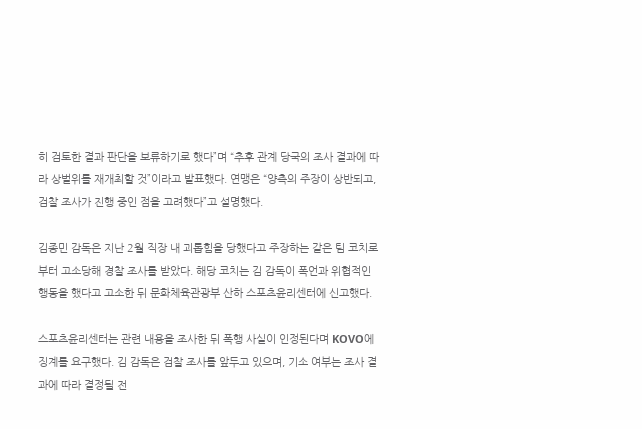히 검토한 결과 판단을 보류하기로 했다”며 “추후 관계 당국의 조사 결과에 따라 상벌위를 재개최할 것”이라고 발표했다. 연맹은 “양측의 주장이 상반되고, 검찰 조사가 진행 중인 점을 고려했다”고 설명했다.

김종민 감독은 지난 2월 직장 내 괴롭힘을 당했다고 주장하는 같은 팀 코치로부터 고소당해 경찰 조사를 받았다. 해당 코치는 김 감독이 폭언과 위협적인 행동을 했다고 고소한 뒤 문화체육관광부 산하 스포츠윤리센터에 신고했다.

스포츠윤리센터는 관련 내용을 조사한 뒤 폭행 사실이 인정된다며 KOVO에 징계를 요구했다. 김 감독은 검찰 조사를 앞두고 있으며, 기소 여부는 조사 결과에 따라 결정될 전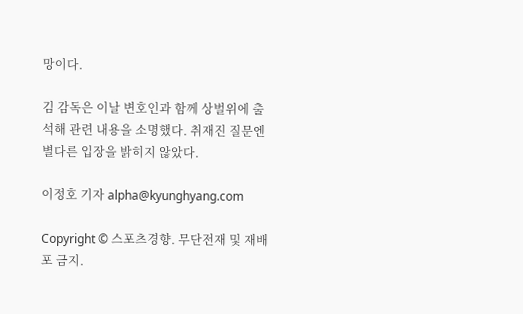망이다.

김 감독은 이날 변호인과 함께 상벌위에 출석해 관련 내용을 소명했다. 취재진 질문엔 별다른 입장을 밝히지 않았다.

이정호 기자 alpha@kyunghyang.com

Copyright © 스포츠경향. 무단전재 및 재배포 금지.